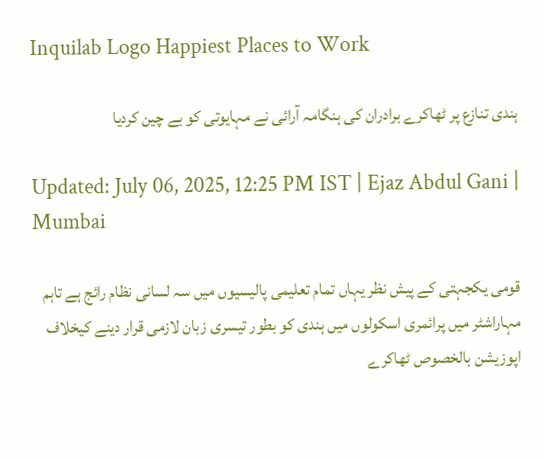Inquilab Logo Happiest Places to Work

ہندی تنازع پر ٹھاکرے برادران کی ہنگامہ آرائی نے مہایوتی کو بے چین کردیا

Updated: July 06, 2025, 12:25 PM IST | Ejaz Abdul Gani | Mumbai

قومی یکجہتی کے پیش نظر یہاں تمام تعلیمی پالیسیوں میں سہ لسانی نظام رائج ہے تاہم مہاراشٹر میں پرائمری اسکولوں میں ہندی کو بطور تیسری زبان لازمی قرار دینے کیخلاف اپوزیشن بالخصوص ٹھاکرے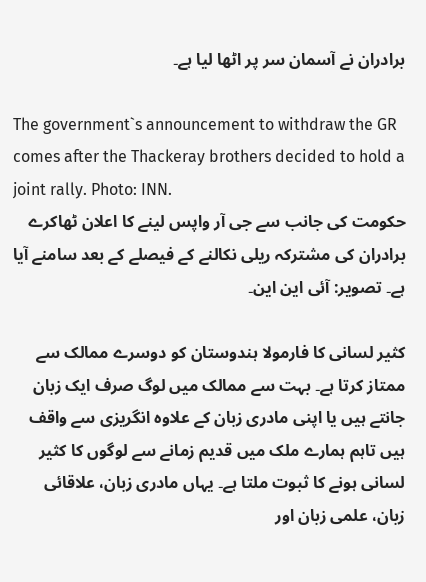برادران نے آسمان سر پر اٹھا لیا ہے۔

The government`s announcement to withdraw the GR comes after the Thackeray brothers decided to hold a joint rally. Photo: INN.
حکومت کی جانب سے جی آر واپس لینے کا اعلان ٹھاکرے برادران کی مشترکہ ریلی نکالنے کے فیصلے کے بعد سامنے آیا ہے۔ تصویر: آئی این این۔

کثیر لسانی کا فارمولا ہندوستان کو دوسرے ممالک سے ممتاز کرتا ہے۔ بہت سے ممالک میں لوگ صرف ایک زبان جانتے ہیں یا اپنی مادری زبان کے علاوہ انگریزی سے واقف ہیں تاہم ہمارے ملک میں قدیم زمانے سے لوگوں کا کثیر لسانی ہونے کا ثبوت ملتا ہے۔ یہاں مادری زبان، علاقائی زبان، علمی زبان اور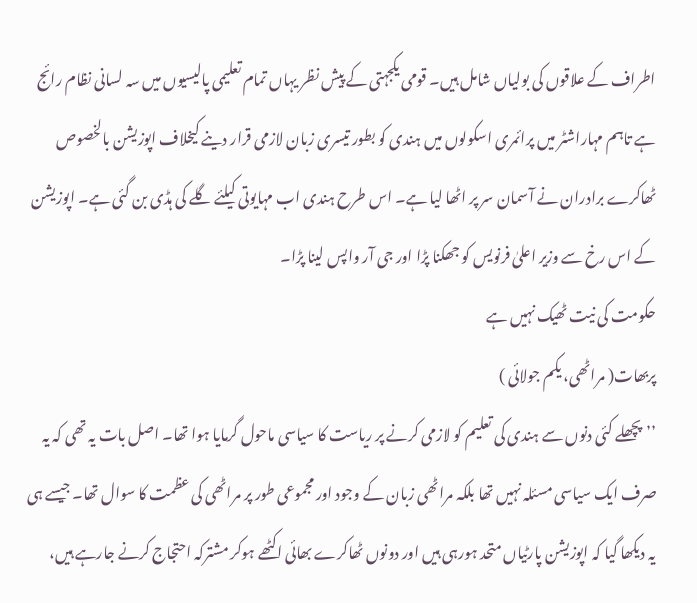اطراف کے علاقوں کی بولیاں شامل ہیں۔ قومی یکجہتی کے پیش نظر یہاں تمام تعلیمی پالیسیوں میں سہ لسانی نظام رائج ہے تاہم مہاراشٹر میں پرائمری اسکولوں میں ہندی کو بطور تیسری زبان لازمی قرار دینے کیخلاف اپوزیشن بالخصوص ٹھاکرے برادران نے آسمان سر پر اٹھا لیا ہے۔ اس طرح ہندی اب مہایوتی کیلئے گلے کی ہڈی بن گئی ہے۔ اپوزیشن کے اس رخ سے وزیر اعلیٰ فرنویس کو جھکنا پڑا اور جی آر واپس لینا پڑا۔
حکومت کی نیت ٹھیک نہیں ہے
پربھات( مراٹھی، یکم جولائی )
’’پچھلے کئی دنوں سے ہندی کی تعلیم کو لازمی کرنے پر ریاست کا سیاسی ماحول گرمایا ہوا تھا۔ اصل بات یہ تھی کہ یہ صرف ایک سیاسی مسئلہ نہیں تھا بلکہ مراٹھی زبان کے وجود اور مجموعی طور پر مراٹھی کی عظمت کا سوال تھا۔ جیسے ہی یہ دیکھا گیا کہ اپوزیشن پارٹیاں متحد ہورہی ہیں اور دونوں ٹھاکرے بھائی اکٹھے ہوکر مشترکہ احتجاج کرنے جارہے ہیں،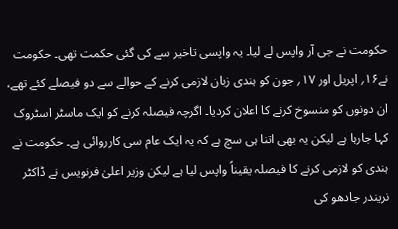حکومت نے جی آر واپس لے لیا۔ یہ واپسی تاخیر سے کی گئی حکمت تھی۔ حکومت نے۱۶؍ اپریل اور ۱۷؍ جون کو ہندی زبان لازمی کرنے کے حوالے سے دو فیصلے کئے تھے، ان دونوں کو منسوخ کرنے کا اعلان کردیا۔ اگرچہ فیصلہ کرنے کو ایک ماسٹر اسٹروک کہا جارہا ہے لیکن یہ بھی اتنا ہی سچ ہے کہ یہ ایک عام سی کارروائی ہے۔ حکومت نے ہندی کو لازمی کرنے کا فیصلہ یقیناً واپس لیا ہے لیکن وزیر اعلیٰ فرنویس نے ڈاکٹر نریندر جادھو کی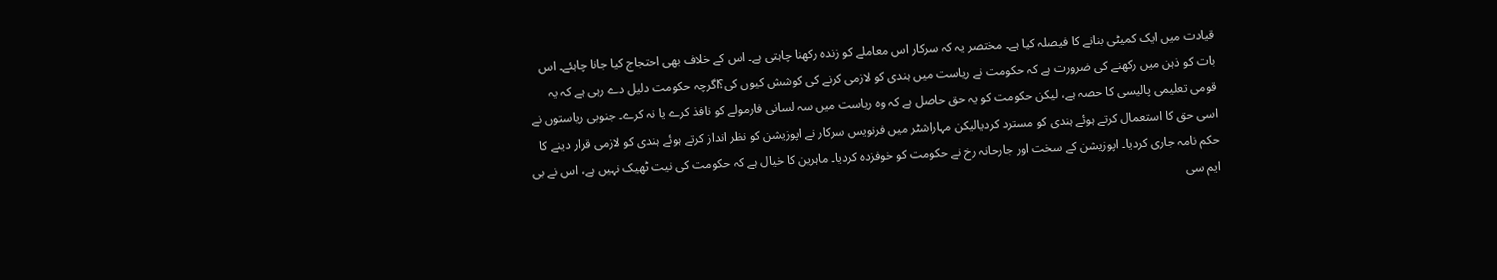قیادت میں ایک کمیٹی بنانے کا فیصلہ کیا ہے۔ مختصر یہ کہ سرکار اس معاملے کو زندہ رکھنا چاہتی ہے۔ اس کے خلاف بھی احتجاج کیا جانا چاہئے۔ اس بات کو ذہن میں رکھنے کی ضرورت ہے کہ حکومت نے ریاست میں ہندی کو لازمی کرنے کی کوشش کیوں کی؟اگرچہ حکومت دلیل دے رہی ہے کہ یہ قومی تعلیمی پالیسی کا حصہ ہے، لیکن حکومت کو یہ حق حاصل ہے کہ وہ ریاست میں سہ لسانی فارمولے کو نافذ کرے یا نہ کرے۔ جنوبی ریاستوں نے اسی حق کا استعمال کرتے ہوئے ہندی کو مسترد کردیالیکن مہاراشٹر میں فرنویس سرکار نے اپوزیشن کو نظر انداز کرتے ہوئے ہندی کو لازمی قرار دینے کا حکم نامہ جاری کردیا۔ اپوزیشن کے سخت اور جارحانہ رخ نے حکومت کو خوفزدہ کردیا۔ ماہرین کا خیال ہے کہ حکومت کی نیت ٹھیک نہیں ہے، اس نے بی ایم سی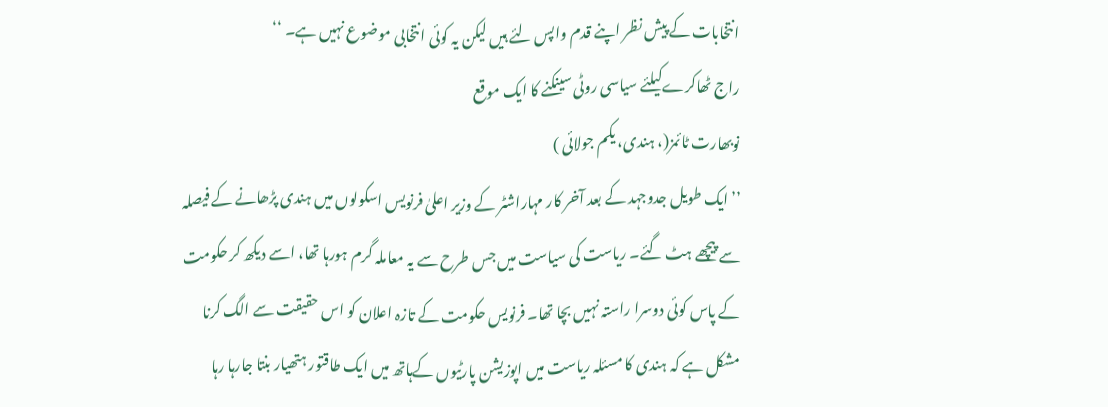انتخابات کے پیش نظر اپنے قدم واپس لئے ہیں لیکن یہ کوئی انتخابی موضوع نہیں ہے۔ ‘‘
راج ٹھاکرےکیلئے سیاسی روٹی سینکنے کا ایک موقع
نوبھارت ٹائمز(، ہندی، یکم جولائی )
’’ایک طویل جدوجہد کے بعد آخر کار مہاراشٹر کے وزیر اعلیٰ فرنویس اسکولوں میں ہندی پڑھانے کے فیصلہ سے پیچھے ہٹ گئے۔ ریاست کی سیاست میں جس طرح سے یہ معاملہ گرم ہورہا تھا، اسے دیکھ کر حکومت کے پاس کوئی دوسرا راستہ نہیں بچا تھا۔ فرنویس حکومت کے تازہ اعلان کو اس حقیقت سے الگ کرنا مشکل ہے کہ ہندی کا مسئلہ ریاست میں اپوزیشن پارٹیوں کےہاتھ میں ایک طاقتور ہتھیار بنتا جارہا رہا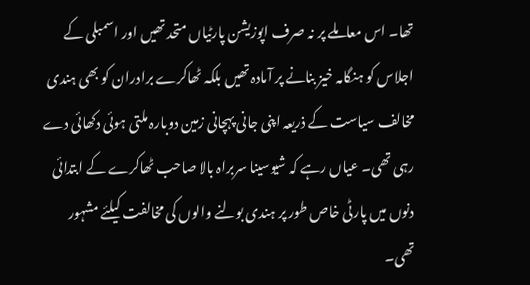تھا۔ اس معاملے پر نہ صرف اپوزیشن پارٹیاں متحد تھیں اور اسمبلی کے اجلاس کو ہنگامہ خیز بنانے پر آمادہ تھیں بلکہ ٹھاکرے برادران کو بھی ہندی مخالف سیاست کے ذریعہ اپنی جانی پہچانی زمین دوبارہ ملتی ہوئی دکھائی دے رہی تھی۔ عیاں رہے کہ شیوسینا سربراہ بالا صاحب ٹھاکرے کے ابتدائی دنوں میں پارٹی خاص طور پر ہندی بولنے والوں کی مخالفت کیلئے مشہور تھی۔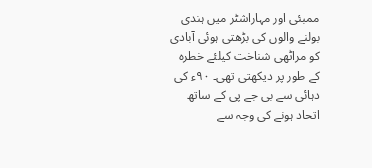ممبئی اور مہاراشٹر میں ہندی بولنے والوں کی بڑھتی ہوئی آبادی کو مراٹھی شناخت کیلئے خطرہ کے طور پر دیکھتی تھی۔ ۹۰ء کی دہائی سے بی جے پی کے ساتھ اتحاد ہونے کی وجہ سے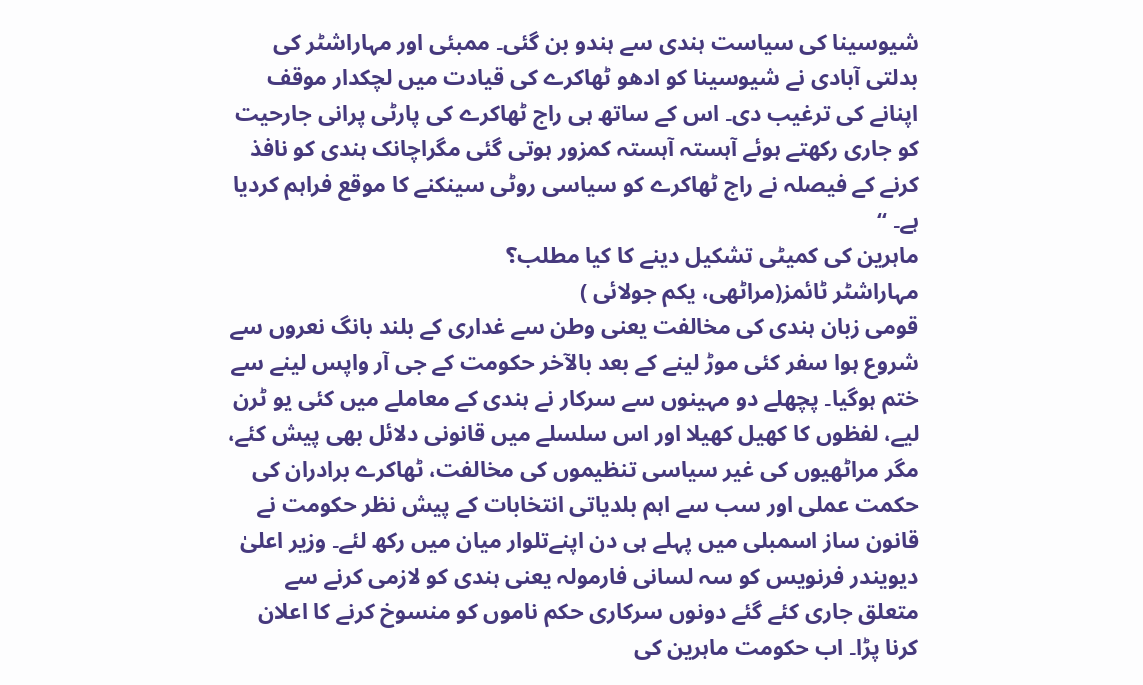شیوسینا کی سیاست ہندی سے ہندو بن گئی۔ ممبئی اور مہاراشٹر کی بدلتی آبادی نے شیوسینا کو ادھو ٹھاکرے کی قیادت میں لچکدار موقف اپنانے کی ترغیب دی۔ اس کے ساتھ ہی راج ٹھاکرے کی پارٹی پرانی جارحیت کو جاری رکھتے ہوئے آہستہ آہستہ کمزور ہوتی گئی مگراچانک ہندی کو نافذ کرنے کے فیصلہ نے راج ٹھاکرے کو سیاسی روٹی سینکنے کا موقع فراہم کردیا ہے۔ ‘‘
ماہرین کی کمیٹی تشکیل دینے کا کیا مطلب؟
مہاراشٹر ٹائمز(مراٹھی، یکم جولائی )
قومی زبان ہندی کی مخالفت یعنی وطن سے غداری کے بلند بانگ نعروں سے شروع ہوا سفر کئی موڑ لینے کے بعد بالآخر حکومت کے جی آر واپس لینے سے ختم ہوگیا۔ پچھلے دو مہینوں سے سرکار نے ہندی کے معاملے میں کئی یو ٹرن لیے، لفظوں کا کھیل کھیلا اور اس سلسلے میں قانونی دلائل بھی پیش کئے، مگر مراٹھیوں کی غیر سیاسی تنظیموں کی مخالفت، ٹھاکرے برادران کی حکمت عملی اور سب سے اہم بلدیاتی انتخابات کے پیش نظر حکومت نے قانون ساز اسمبلی میں پہلے ہی دن اپنےتلوار میان میں رکھ لئے۔ وزیر اعلیٰ دیویندر فرنویس کو سہ لسانی فارمولہ یعنی ہندی کو لازمی کرنے سے متعلق جاری کئے گئے دونوں سرکاری حکم ناموں کو منسوخ کرنے کا اعلان کرنا پڑا۔ اب حکومت ماہرین کی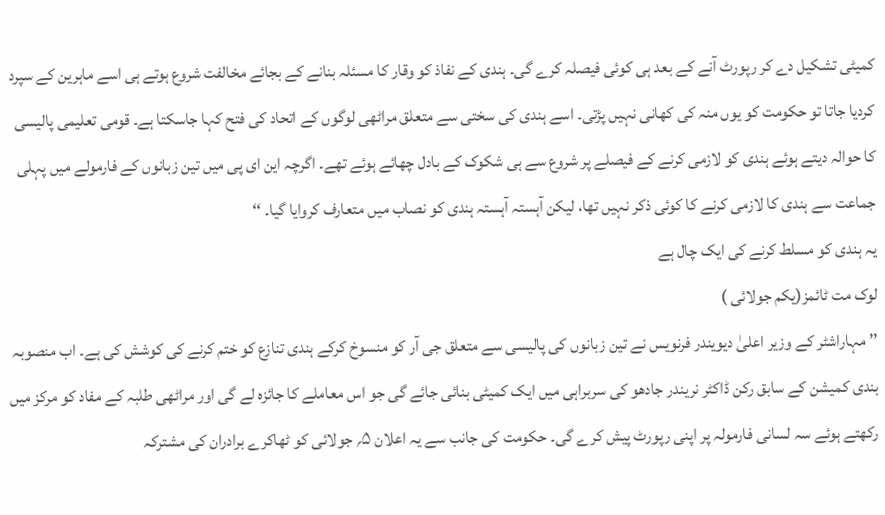کمیٹی تشکیل دے کر رپورٹ آنے کے بعد ہی کوئی فیصلہ کرے گی۔ ہندی کے نفاذ کو وقار کا مسئلہ بنانے کے بجائے مخالفت شروع ہوتے ہی اسے ماہرین کے سپرد کردیا جاتا تو حکومت کو یوں منہ کی کھانی نہیں پڑتی۔ اسے ہندی کی سختی سے متعلق مراٹھی لوگوں کے اتحاد کی فتح کہا جاسکتا ہے۔ قومی تعلیمی پالیسی کا حوالہ دیتے ہوئے ہندی کو لازمی کرنے کے فیصلے پر شروع سے ہی شکوک کے بادل چھائے ہوئے تھے۔ اگرچہ این ای پی میں تین زبانوں کے فارمولے میں پہلی جماعت سے ہندی کا لازمی کرنے کا کوئی ذکر نہیں تھا، لیکن آہستہ آہستہ ہندی کو نصاب میں متعارف کروایا گیا۔ ‘‘
یہ ہندی کو مسلط کرنے کی ایک چال ہے
لوک مت ٹائمز(یکم جولائی )
’’ مہاراشٹر کے وزیر اعلیٰ دیویندر فرنویس نے تین زبانوں کی پالیسی سے متعلق جی آر کو منسوخ کرکے ہندی تنازع کو ختم کرنے کی کوشش کی ہے۔ اب منصوبہ بندی کمیشن کے سابق رکن ڈاکٹر نریندر جادھو کی سربراہی میں ایک کمیٹی بنائی جائے گی جو اس معاملے کا جائزہ لے گی اور مراٹھی طلبہ کے مفاد کو مرکز میں رکھتے ہوئے سہ لسانی فارمولہ پر اپنی رپورٹ پیش کرے گی۔ حکومت کی جانب سے یہ اعلان ۵؍ جولائی کو ٹھاکرے برادران کی مشترکہ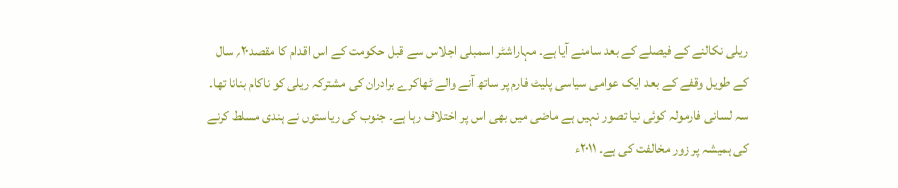ریلی نکالنے کے فیصلے کے بعد سامنے آیا ہے۔ مہاراشٹر اسمبلی اجلاس سے قبل حکومت کے اس اقدام کا مقصد۲۰؍ سال کے طویل وقفے کے بعد ایک عوامی سیاسی پلیٹ فارم پر ساتھ آنے والے ٹھاکرے برادران کی مشترکہ ریلی کو ناکام بنانا تھا۔ سہ لسانی فارمولہ کوئی نیا تصور نہیں ہے ماضی میں بھی اس پر اختلاف رہا ہے۔ جنوب کی ریاستوں نے ہندی مسلط کرنے کی ہمیشہ پر زور مخالفت کی ہے۔ ۲۰۱۱ء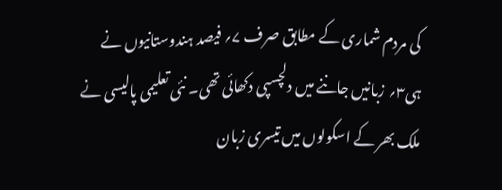کی مردم شماری کے مطابق صرف ۷؍ فیصد ہندوستانیوں نے ہی۳؍ زبانیں جاننے میں دلچسپی دکھائی تھی۔ نئی تعلیمی پالیسی نے ملک بھر کے اسکولوں میں تیسری زبان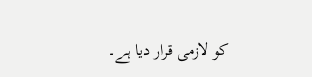کو لازمی قرار دیا ہے۔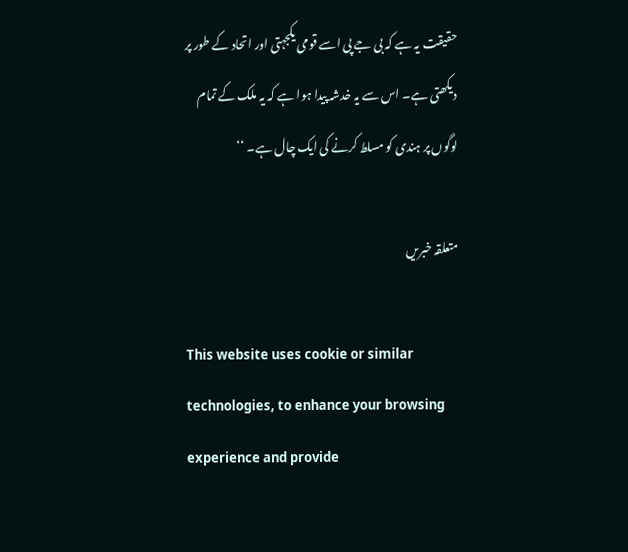حقیقت یہ ہے کہ بی جے پی اسے قومی یکجہتی اور اتحاد کے طور پر دیکھتی ہے۔ اس سے یہ خدشہ پیدا ہوا ہے کہ یہ ملک کے تمام لوگوں پر ہندی کو مسلط کرنے کی ایک چال ہے۔ ‘‘

متعلقہ خبریں

This website uses cookie or similar technologies, to enhance your browsing experience and provide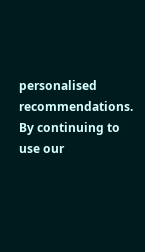personalised recommendations. By continuing to use our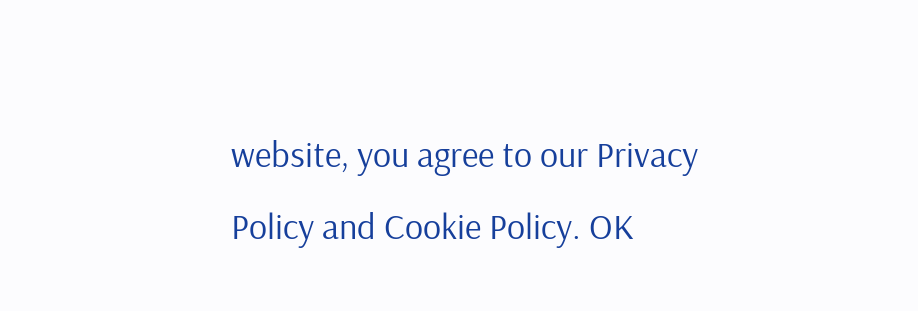website, you agree to our Privacy Policy and Cookie Policy. OK